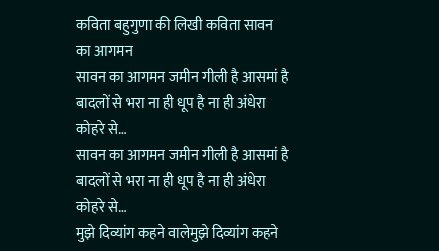कविता बहुगुणा की लिखी कविता सावन का आगमन
सावन का आगमन जमीन गीली है आसमां है बादलों से भरा ना ही धूप है ना ही अंधेरा कोहरे से…
सावन का आगमन जमीन गीली है आसमां है बादलों से भरा ना ही धूप है ना ही अंधेरा कोहरे से…
मुझे दिव्यांग कहने वालेमुझे दिव्यांग कहने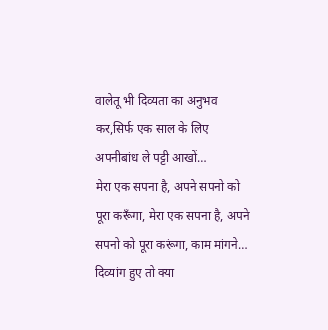वालेतू भी दिव्यता का अनुभव कर,सिर्फ एक साल के लिए अपनीबांध ले पट्टी आखों…
मेरा एक सपना है, अपने सपनो को पूरा करूँगा, मेरा एक सपना है, अपने सपनो को पूरा करूंगा, काम मांगने…
दिव्यांग हुए तो क्या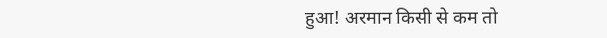हुआ! अरमान किसी से कम तो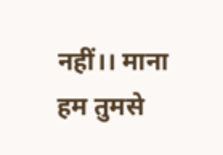नहीं।। माना हम तुमसे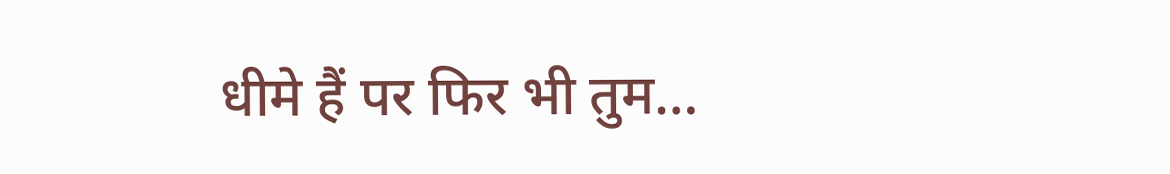धीमे हैं पर फिर भी तुम…